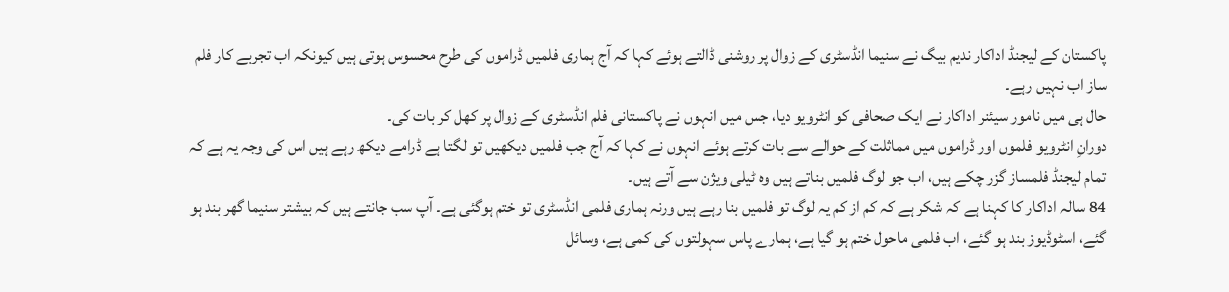پاکستان کے لیجنڈ اداکار ندیم بیگ نے سنیما انڈسٹری کے زوال پر روشنی ڈالتے ہوئے کہا کہ آج ہماری فلمیں ڈراموں کی طرح محسوس ہوتی ہیں کیونکہ اب تجربے کار فلم ساز اب نہیں رہے۔
حال ہی میں نامور سیئنر اداکار نے ایک صحافی کو انٹرویو دیا، جس میں انہوں نے پاکستانی فلم انڈسٹری کے زوال پر کھل کر بات کی۔
دورانِ انٹرویو فلموں اور ڈراموں میں مماثلت کے حوالے سے بات کرتے ہوئے انہوں نے کہا کہ آج جب فلمیں دیکھیں تو لگتا ہے ڈرامے دیکھ رہے ہیں اس کی وجہ یہ ہے کہ تمام لیجنڈ فلمساز گزر چکے ہیں، اب جو لوگ فلمیں بناتے ہیں وہ ٹیلی ویژن سے آتے ہیں۔
84 سالہ اداکار کا کہنا ہے کہ شکر ہے کہ کم از کم یہ لوگ تو فلمیں بنا رہے ہیں ورنہ ہماری فلمی انڈسٹری تو ختم ہوگئی ہے۔ آپ سب جانتے ہیں کہ بیشتر سنیما گھر بند ہو گئے، اسٹوڈیوز بند ہو گئے، اب فلمی ماحول ختم ہو گیا ہے، ہمارے پاس سہولتوں کی کمی ہے، وسائل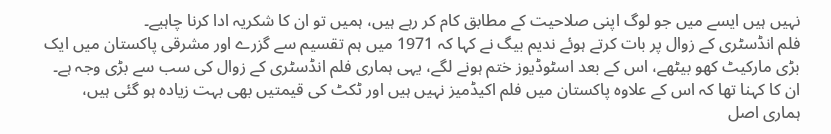نہیں ہیں ایسے میں جو لوگ اپنی صلاحیت کے مطابق کام کر رہے ہیں، ہمیں تو ان کا شکریہ ادا کرنا چاہیے۔
فلم انڈسٹری کے زوال پر بات کرتے ہوئے ندیم بیگ نے کہا کہ 1971 میں ہم تقسیم سے گزرے اور مشرقی پاکستان میں ایک بڑی مارکیٹ کھو بیٹھے، اس کے بعد اسٹوڈیوز ختم ہونے لگے، یہی ہماری فلم انڈسٹری کے زوال کی سب سے بڑی وجہ ہے۔
ان کا کہنا تھا کہ اس کے علاوہ پاکستان میں فلم اکیڈمیز نہیں ہیں اور ٹکٹ کی قیمتیں بھی بہت زیادہ ہو گئی ہیں، ہماری اصل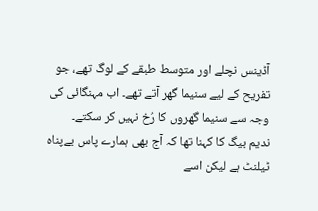آڈینس نچلے اور متوسط طبقے کے لوگ تھے، جو تفریح کے لیے سنیما گھر آتے تھے۔ اب مہنگائی کی وجہ سے سنیما گھروں کا رُخ نہیں کر سکتے۔
ندیم بیگ کا کہنا تھا کہ آج بھی ہمارے پاس بےپناہ ٹیلنٹ ہے لیکن اسے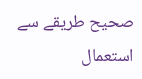صحیح طریقے سے استعمال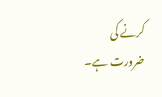کرنے کی ضرورت ہے۔